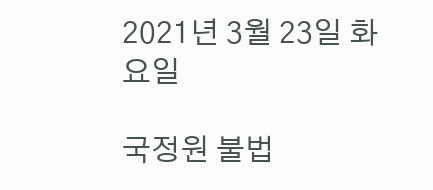2021년 3월 23일 화요일

국정원 불법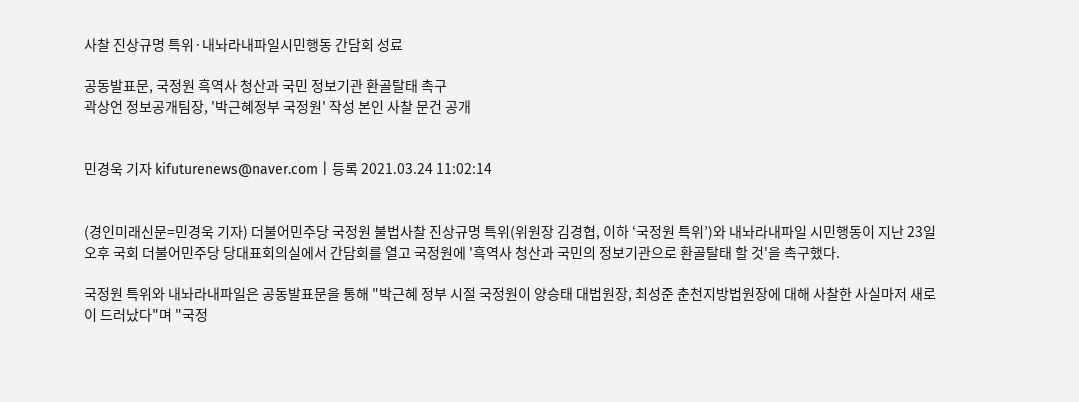사찰 진상규명 특위·내놔라내파일시민행동 간담회 성료

공동발표문, 국정원 흑역사 청산과 국민 정보기관 환골탈태 촉구
곽상언 정보공개팀장, '박근혜정부 국정원' 작성 본인 사찰 문건 공개


민경욱 기자 kifuturenews@naver.com | 등록 2021.03.24 11:02:14


(경인미래신문=민경욱 기자) 더불어민주당 국정원 불법사찰 진상규명 특위(위원장 김경협, 이하 ‘국정원 특위’)와 내놔라내파일 시민행동이 지난 23일 오후 국회 더불어민주당 당대표회의실에서 간담회를 열고 국정원에 '흑역사 청산과 국민의 정보기관으로 환골탈태 할 것'을 촉구했다.

국정원 특위와 내놔라내파일은 공동발표문을 통해 "박근혜 정부 시절 국정원이 양승태 대법원장, 최성준 춘천지방법원장에 대해 사찰한 사실마저 새로이 드러났다"며 "국정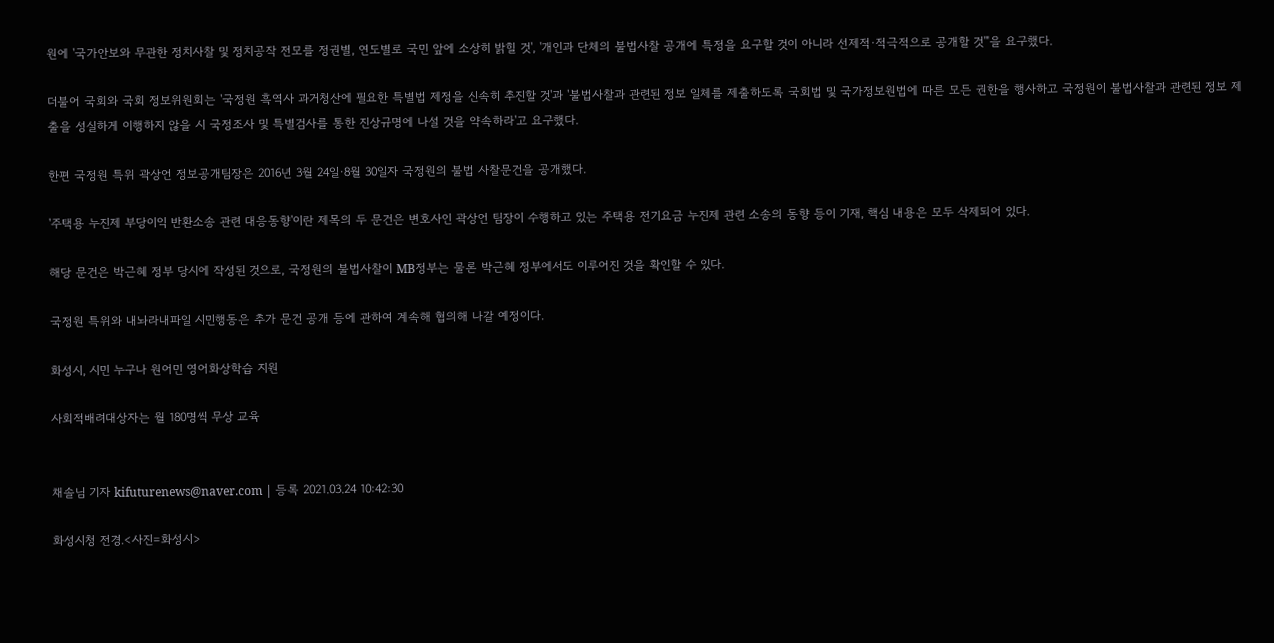원에 '국가안보와 무관한 정치사찰 및 정치공작 전모를 정권별, 연도별로 국민 앞에 소상히 밝힐 것', '개인과 단체의 불법사찰 공개에 특정을 요구할 것이 아니라 선제적·적극적으로 공개할 것'"을 요구했다.

더불어 국회와 국회 정보위원회는 '국정원 흑역사 과거청산에 필요한 특별법 제정을 신속히 추진할 것'과 '불법사찰과 관련된 정보 일체를 제출하도록 국회법 및 국가정보원법에 따른 모든 권한을 행사하고 국정원이 불법사찰과 관련된 정보 제출을 성실하게 이행하지 않을 시 국정조사 및 특별검사를 통한 진상규명에 나설 것을 약속하라'고 요구했다.

한편 국정원 특위 곽상언 정보공개팀장은 2016년 3월 24일·8월 30일자 국정원의 불법 사찰문건을 공개했다.

'주택용 누진제 부당이익 반환소송 관련 대응동향'이란 제목의 두 문건은 변호사인 곽상언 팀장이 수행하고 있는 주택용 전기요금 누진제 관련 소송의 동향 등이 기재, 핵심 내용은 모두 삭제되어 있다.

해당 문건은 박근혜 정부 당시에 작성된 것으로, 국정원의 불법사찰이 MB정부는 물론 박근혜 정부에서도 이루어진 것을 확인할 수 있다.

국정원 특위와 내놔라내파일 시민행동은 추가 문건 공개 등에 관하여 계속해 협의해 나갈 예정이다.

화성시, 시민 누구나 원어민 영어화상학습 지원

사회적배려대상자는 월 180명씩 무상 교육


채솔님 기자 kifuturenews@naver.com | 등록 2021.03.24 10:42:30

화성시청 전경.<사진=화성시>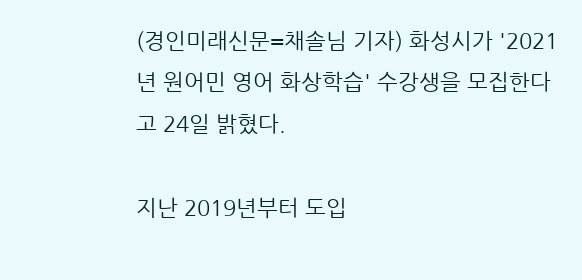(경인미래신문=채솔님 기자) 화성시가 '2021년 원어민 영어 화상학습' 수강생을 모집한다고 24일 밝혔다.

지난 2019년부터 도입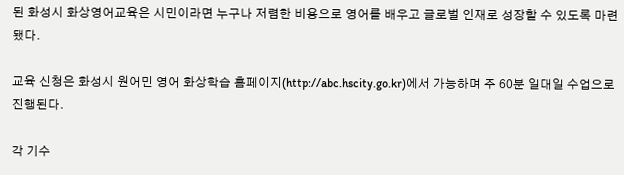된 화성시 화상영어교육은 시민이라면 누구나 저렴한 비용으로 영어를 배우고 글로벌 인재로 성장할 수 있도록 마련됐다.

교육 신청은 화성시 원어민 영어 화상학습 홈페이지(http://abc.hscity.go.kr)에서 가능하며 주 60분 일대일 수업으로 진행된다.

각 기수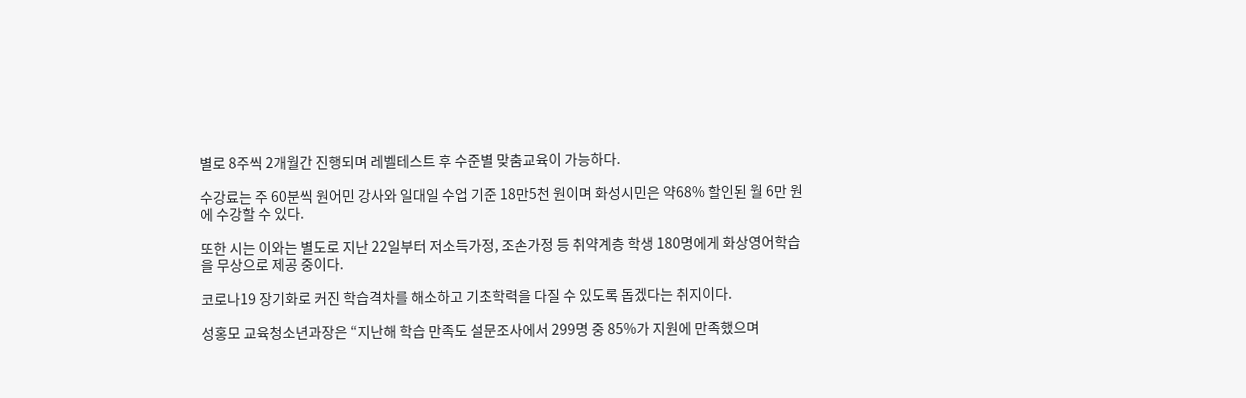별로 8주씩 2개월간 진행되며 레벨테스트 후 수준별 맞춤교육이 가능하다.

수강료는 주 60분씩 원어민 강사와 일대일 수업 기준 18만5천 원이며 화성시민은 약68% 할인된 월 6만 원에 수강할 수 있다.

또한 시는 이와는 별도로 지난 22일부터 저소득가정, 조손가정 등 취약계층 학생 180명에게 화상영어학습을 무상으로 제공 중이다.

코로나19 장기화로 커진 학습격차를 해소하고 기초학력을 다질 수 있도록 돕겠다는 취지이다.

성홍모 교육청소년과장은 “지난해 학습 만족도 설문조사에서 299명 중 85%가 지원에 만족했으며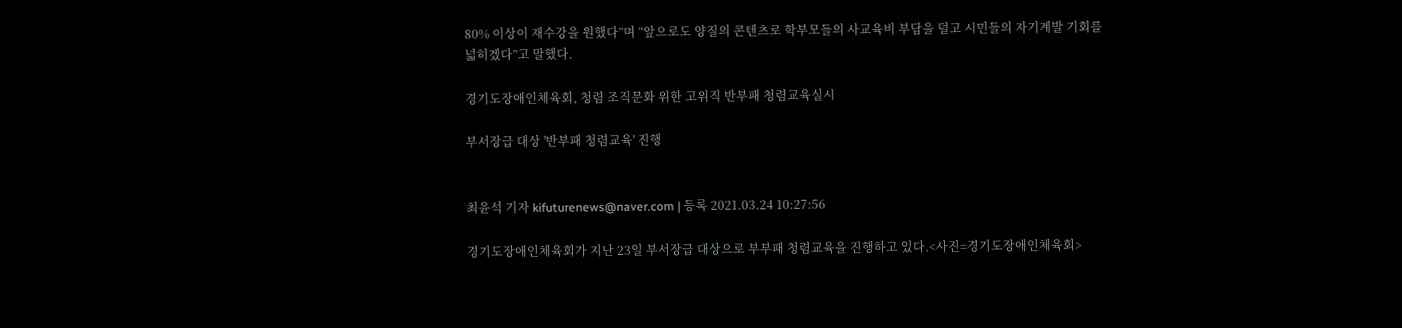80% 이상이 재수강을 원했다”며 “앞으로도 양질의 콘텐츠로 학부모들의 사교육비 부담을 덜고 시민들의 자기계발 기회를 넓히겠다”고 말했다.

경기도장애인체육회, 청렴 조직문화 위한 고위직 반부패 청렴교육실시

부서장급 대상 '반부패 청렴교육' 진행


최윤석 기자 kifuturenews@naver.com | 등록 2021.03.24 10:27:56

경기도장애인체육회가 지난 23일 부서장급 대상으로 부부패 청렴교육을 진행하고 있다.<사진=경기도장애인체육회>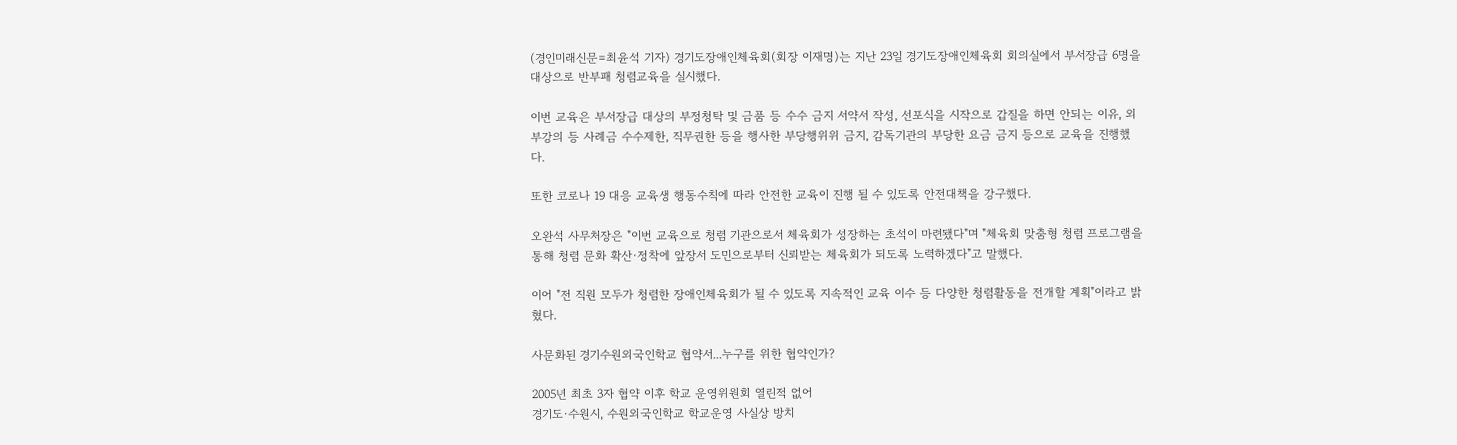(경인미래신문=최윤석 기자) 경기도장애인체육회(회장 이재명)는 지난 23일 경기도장애인체육회 회의실에서 부서장급 6명을 대상으로 반부패 청렴교육을 실시했다.

이번 교육은 부서장급 대상의 부정청탁 및 금품 등 수수 금지 서약서 작성, 선포식을 시작으로 갑질을 하면 안되는 이유, 외부강의 등 사례금 수수제한, 직무권한 등을 행사한 부당행위위 금지, 감독기관의 부당한 요금 금지 등으로 교육을 진행했다.

또한 코로나 19 대응 교육생 행동수칙에 따라 안전한 교육이 진행 될 수 있도록 안전대책을 강구했다.

오완석 사무처장은 "이번 교육으로 청렴 기관으로서 체육회가 성장하는 초석이 마련됐다"며 "체육회 맞춤형 청렴 프로그램을 통해 청렴 문화 확산·정착에 앞장서 도민으로부터 신뢰받는 체육회가 되도록 노력하겠다"고 말했다.

이어 "전 직원 모두가 청렴한 장애인체육회가 될 수 있도록 지속적인 교육 이수 등 다양한 청렴활동을 전개할 계획"이라고 밝혔다.

사문화된 경기수원외국인학교 협약서...누구를 위한 협약인가?

2005년 최초 3자 협약 이후 학교 운영위원회 열린적 없어
경기도·수원시, 수원외국인학교 학교운영 사실상 방치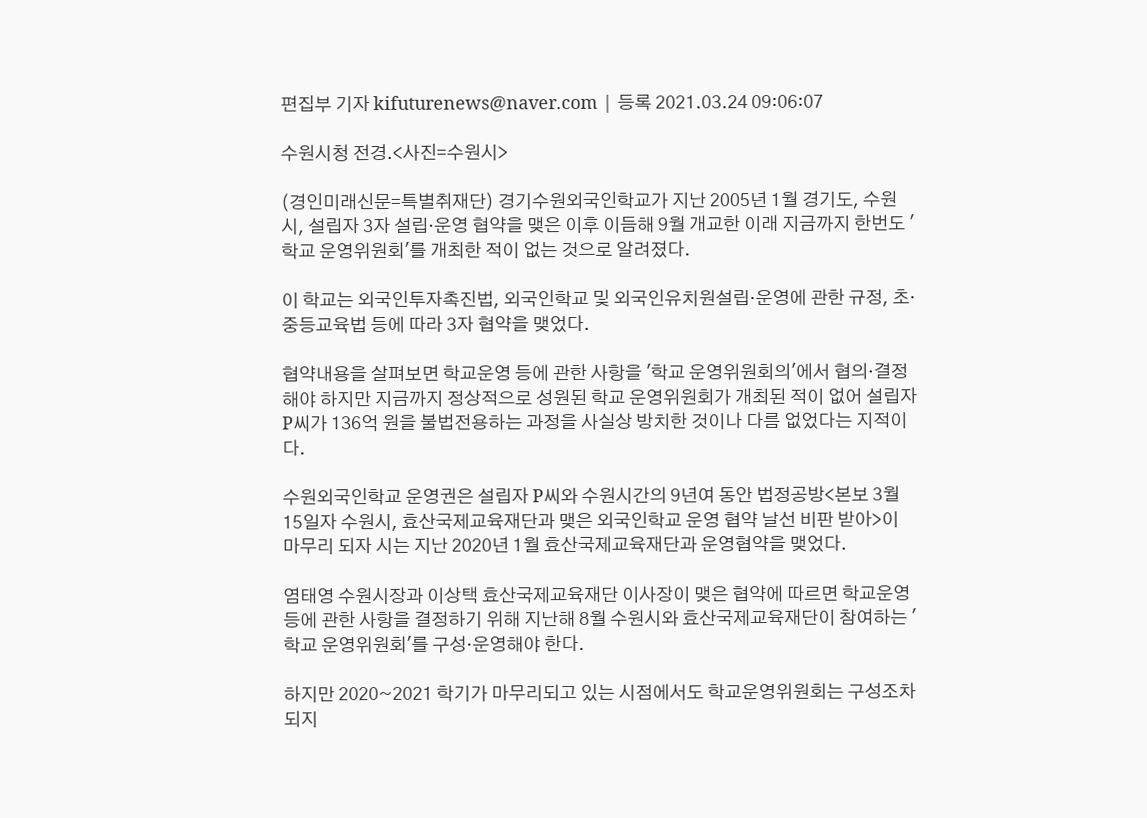편집부 기자 kifuturenews@naver.com | 등록 2021.03.24 09:06:07

수원시청 전경.<사진=수원시>

(경인미래신문=특별취재단) 경기수원외국인학교가 지난 2005년 1월 경기도, 수원시, 설립자 3자 설립·운영 협약을 맺은 이후 이듬해 9월 개교한 이래 지금까지 한번도 '학교 운영위원회'를 개최한 적이 없는 것으로 알려졌다.

이 학교는 외국인투자촉진법, 외국인학교 및 외국인유치원설립·운영에 관한 규정, 초·중등교육법 등에 따라 3자 협약을 맺었다.

협약내용을 살펴보면 학교운영 등에 관한 사항을 '학교 운영위원회의'에서 협의·결정해야 하지만 지금까지 정상적으로 성원된 학교 운영위원회가 개최된 적이 없어 설립자 P씨가 136억 원을 불법전용하는 과정을 사실상 방치한 것이나 다름 없었다는 지적이다.

수원외국인학교 운영권은 설립자 P씨와 수원시간의 9년여 동안 법정공방<본보 3월 15일자 수원시, 효산국제교육재단과 맺은 외국인학교 운영 협약 날선 비판 받아>이 마무리 되자 시는 지난 2020년 1월 효산국제교육재단과 운영협약을 맺었다.

염태영 수원시장과 이상택 효산국제교육재단 이사장이 맺은 협약에 따르면 학교운영 등에 관한 사항을 결정하기 위해 지난해 8월 수원시와 효산국제교육재단이 참여하는 '학교 운영위원회'를 구성·운영해야 한다.

하지만 2020~2021 학기가 마무리되고 있는 시점에서도 학교운영위원회는 구성조차 되지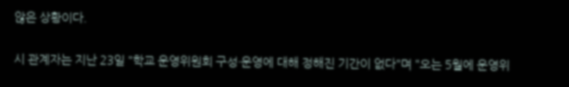않은 상황이다.

시 관계자는 지난 23일 "학교 운영위원회 구성·운영에 대해 정해진 기간이 없다"며 "오는 5월에 운영위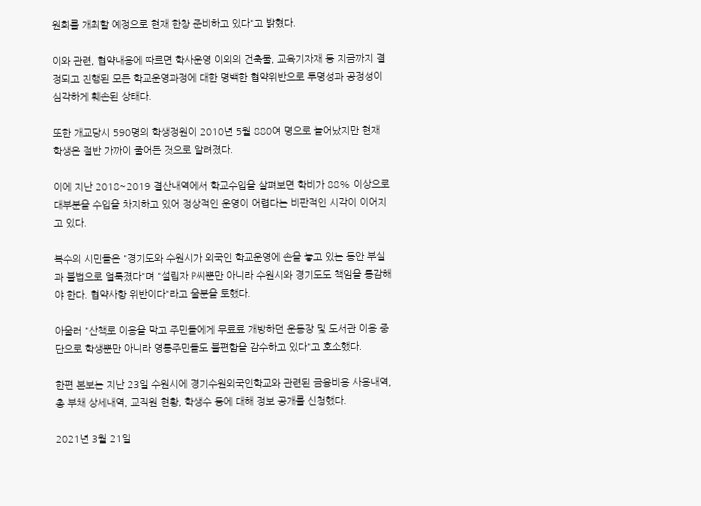원회를 개최할 예정으로 현재 한창 준비하고 있다"고 밝혔다.

이와 관련, 협약내용에 따르면 학사운영 이외의 건축물, 교육기자재 등 지금까지 결정되고 진행된 모든 학교운영과정에 대한 명백한 협약위반으로 투명성과 공정성이 심각하게 훼손된 상태다.

또한 개교당시 590명의 학생정원이 2010년 5월 880여 명으로 늘어났지만 현재 학생은 절반 가까이 줄어든 것으로 알려졌다.

이에 지난 2018~2019 결산내역에서 학교수입을 살펴보면 학비가 88% 이상으로 대부분을 수입을 차지하고 있어 정상적인 운영이 어렵다는 비판적인 시각이 이어지고 있다.

복수의 시민들은 "경기도와 수원시가 외국인 학교운영에 손을 놓고 있는 동안 부실과 불법으로 얼룩졌다"며 "설립자 P씨뿐만 아니라 수원시와 경기도도 책임을 통감해야 한다. 협약사항 위반이다"라고 울분을 토했다.

아울러 "산책로 이용을 막고 주민들에게 무료료 개방하던 운동장 및 도서관 이용 중단으로 학생뿐만 아니라 영통주민들도 불편함을 감수하고 있다"고 호소했다.

한편 본보는 지난 23일 수원시에 경기수원외국인학교와 관련된 금융비용 사용내역, 총 부채 상세내역, 교직원 현황, 학생수 등에 대해 정보 공개를 신청했다.

2021년 3월 21일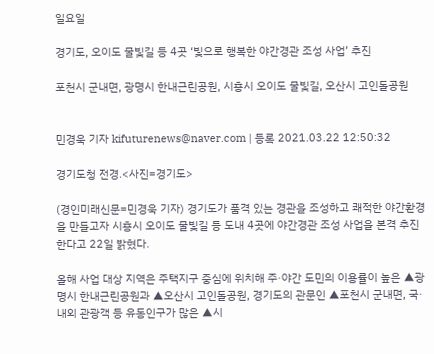일요일

경기도, 오이도 물빛길 등 4곳 ‘빛으로 행복한 야간경관 조성 사업’ 추진

포천시 군내면, 광명시 한내근린공원, 시흥시 오이도 물빛길, 오산시 고인돌공원


민경욱 기자 kifuturenews@naver.com | 등록 2021.03.22 12:50:32

경기도청 전경.<사진=경기도>

(경인미래신문=민경욱 기자) 경기도가 품격 있는 경관을 조성하고 쾌적한 야간환경을 만들고자 시흥시 오이도 물빛길 등 도내 4곳에 야간경관 조성 사업을 본격 추진한다고 22일 밝혔다.

올해 사업 대상 지역은 주택지구 중심에 위치해 주·야간 도민의 이용률이 높은 ▲광명시 한내근린공원과 ▲오산시 고인돌공원, 경기도의 관문인 ▲포천시 군내면, 국·내외 관광객 등 유동인구가 많은 ▲시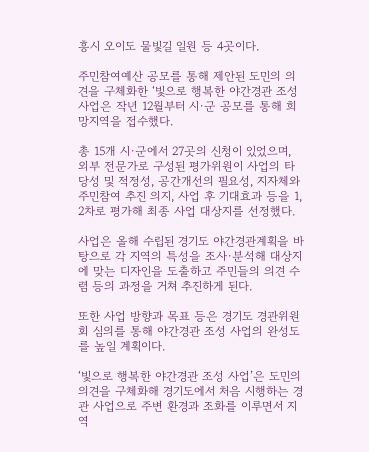흥시 오이도 물빛길 일원 등 4곳이다.

주민참여예산 공모를 통해 제안된 도민의 의견을 구체화한 ‘빛으로 행복한 야간경관 조성 사업은 작년 12월부터 시·군 공모를 통해 희망지역을 접수했다.

총 15개 시·군에서 27곳의 신청이 있었으며, 외부 전문가로 구성된 평가위원이 사업의 타당성 및 적정성, 공간개선의 필요성, 지자체와 주민참여 추진 의지, 사업 후 기대효과 등을 1, 2차로 평가해 최종 사업 대상지를 선정했다.

사업은 올해 수립된 경기도 야간경관계획을 바탕으로 각 지역의 특성을 조사·분석해 대상지에 맞는 디자인을 도출하고 주민들의 의견 수렴 등의 과정을 거쳐 추진하게 된다.

또한 사업 방향과 목표 등은 경기도 경관위원회 심의를 통해 야간경관 조성 사업의 완성도를 높일 계획이다.

‘빛으로 행복한 야간경관 조성 사업’은 도민의 의견을 구체화해 경기도에서 처음 시행하는 경관 사업으로 주변 환경과 조화를 이루면서 지역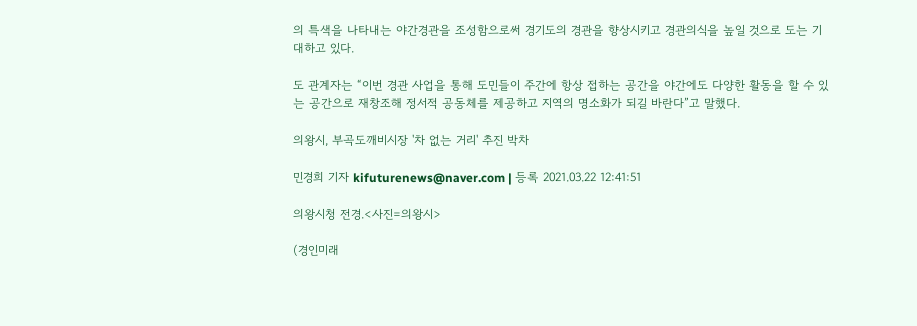의 특색을 나타내는 야간경관을 조성함으로써 경기도의 경관을 향상시키고 경관의식을 높일 것으로 도는 기대하고 있다.

도 관계자는 “이번 경관 사업을 통해 도민들이 주간에 항상 접하는 공간을 야간에도 다양한 활동을 할 수 있는 공간으로 재창조해 정서적 공동체를 제공하고 지역의 명소화가 되길 바란다”고 말했다.

의왕시, 부곡도깨비시장 '차 없는 거리' 추진 박차

민경희 기자 kifuturenews@naver.com | 등록 2021.03.22 12:41:51

의왕시청 전경.<사진=의왕시>

(경인미래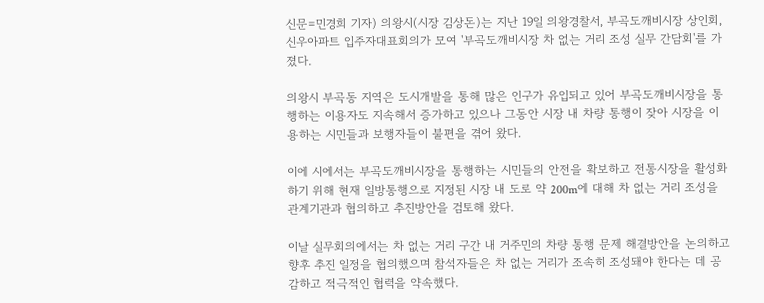신문=민경희 기자) 의왕시(시장 김상돈)는 지난 19일 의왕경찰서, 부곡도깨비시장 상인회, 신우아파트 입주자대표회의가 모여 '부곡도깨비시장 차 없는 거리 조성 실무 간담회'를 가졌다.

의왕시 부곡동 지역은 도시개발을 통해 많은 인구가 유입되고 있어 부곡도깨비시장을 통행하는 이용자도 지속해서 증가하고 있으나 그동안 시장 내 차량 통행이 잦아 시장을 이용하는 시민들과 보행자들이 불편을 겪어 왔다.

이에 시에서는 부곡도깨비시장을 통행하는 시민들의 안전을 확보하고 전통시장을 활성화하기 위해 현재 일방통행으로 지정된 시장 내 도로 약 200m에 대해 차 없는 거리 조성을 관계기관과 협의하고 추진방안을 검토해 왔다.

이날 실무회의에서는 차 없는 거리 구간 내 거주민의 차량 통행 문제 해결방안을 논의하고 향후 추진 일정을 협의했으며 참석자들은 차 없는 거리가 조속히 조성돼야 한다는 데 공감하고 적극적인 협력을 약속했다.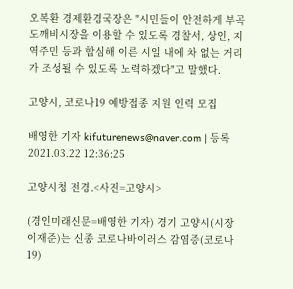오복환 경제환경국장은 "시민들이 안전하게 부곡도깨비시장을 이용할 수 있도록 경찰서, 상인, 지역주민 등과 합심해 이른 시일 내에 차 없는 거리가 조성될 수 있도록 노력하겠다"고 말했다.

고양시, 코로나19 예방접종 지원 인력 모집

배영한 기자 kifuturenews@naver.com | 등록 2021.03.22 12:36:25

고양시청 전경.<사진=고양시>

(경인미래신문=배영한 기자) 경기 고양시(시장 이재준)는 신종 코로나바이러스 감염증(코로나19)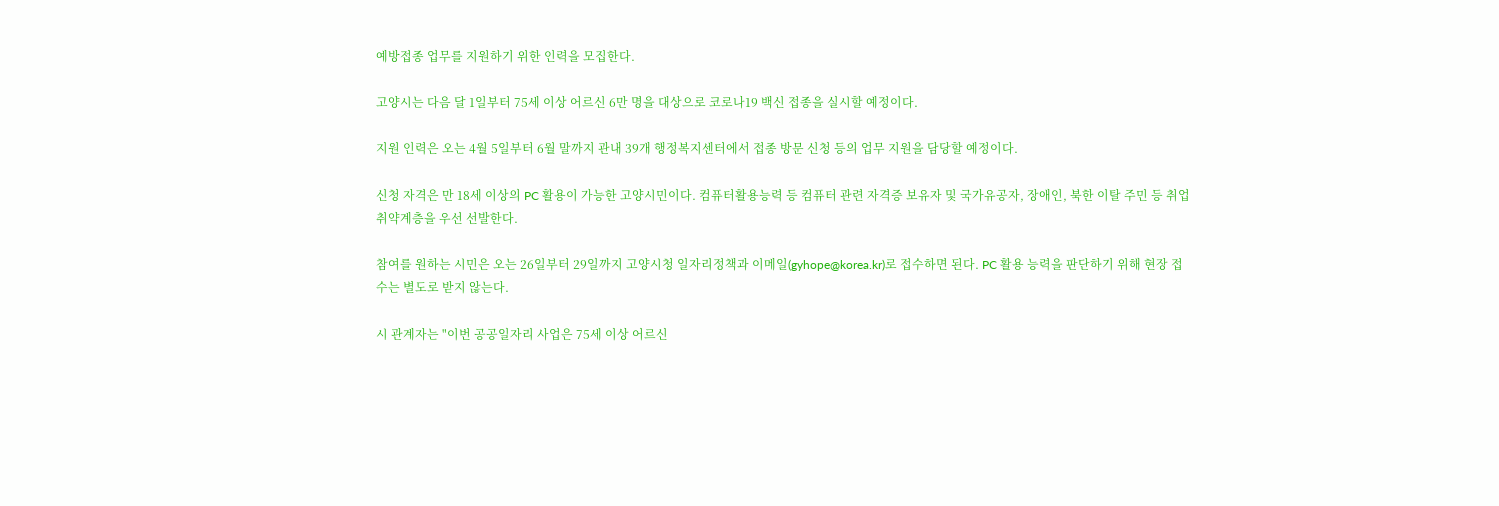예방접종 업무를 지원하기 위한 인력을 모집한다.

고양시는 다음 달 1일부터 75세 이상 어르신 6만 명을 대상으로 코로나19 백신 접종을 실시할 예정이다.

지원 인력은 오는 4월 5일부터 6월 말까지 관내 39개 행정복지센터에서 접종 방문 신청 등의 업무 지원을 담당할 예정이다.

신청 자격은 만 18세 이상의 PC 활용이 가능한 고양시민이다. 컴퓨터활용능력 등 컴퓨터 관련 자격증 보유자 및 국가유공자, 장애인, 북한 이탈 주민 등 취업 취약계층을 우선 선발한다.

참여를 원하는 시민은 오는 26일부터 29일까지 고양시청 일자리정책과 이메일(gyhope@korea.kr)로 접수하면 된다. PC 활용 능력을 판단하기 위해 현장 접수는 별도로 받지 않는다.

시 관계자는 "이번 공공일자리 사업은 75세 이상 어르신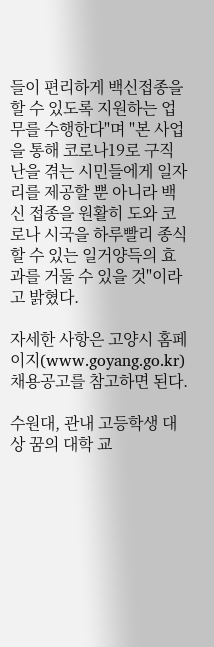들이 편리하게 백신접종을 할 수 있도록 지원하는 업무를 수행한다"며 "본 사업을 통해 코로나19로 구직난을 겪는 시민들에게 일자리를 제공할 뿐 아니라 백신 접종을 원활히 도와 코로나 시국을 하루빨리 종식할 수 있는 일거양득의 효과를 거둘 수 있을 것"이라고 밝혔다.

자세한 사항은 고양시 홈페이지(www.goyang.go.kr) 채용공고를 참고하면 된다.

수원대, 관내 고등학생 대상 꿈의 대학 교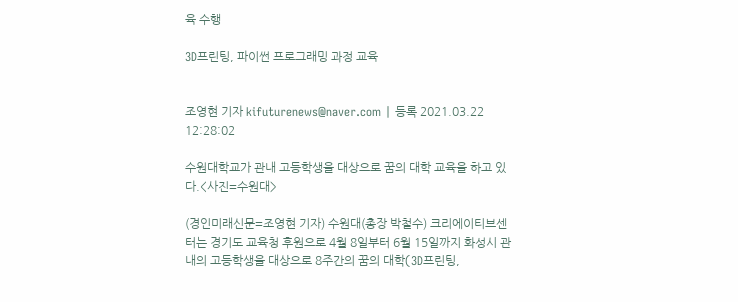육 수행

3D프린팅, 파이썬 프로그래밍 과정 교육


조영현 기자 kifuturenews@naver.com | 등록 2021.03.22 12:28:02

수원대학교가 관내 고등학생을 대상으로 꿈의 대학 교육을 하고 있다.<사진=수원대>

(경인미래신문=조영현 기자) 수원대(총장 박철수) 크리에이티브센터는 경기도 교육청 후원으로 4월 8일부터 6월 15일까지 화성시 관내의 고등학생을 대상으로 8주간의 꿈의 대학(3D프린팅,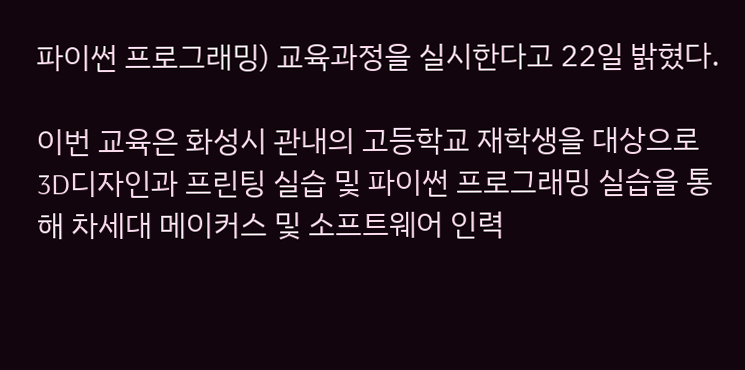파이썬 프로그래밍) 교육과정을 실시한다고 22일 밝혔다.

이번 교육은 화성시 관내의 고등학교 재학생을 대상으로 3D디자인과 프린팅 실습 및 파이썬 프로그래밍 실습을 통해 차세대 메이커스 및 소프트웨어 인력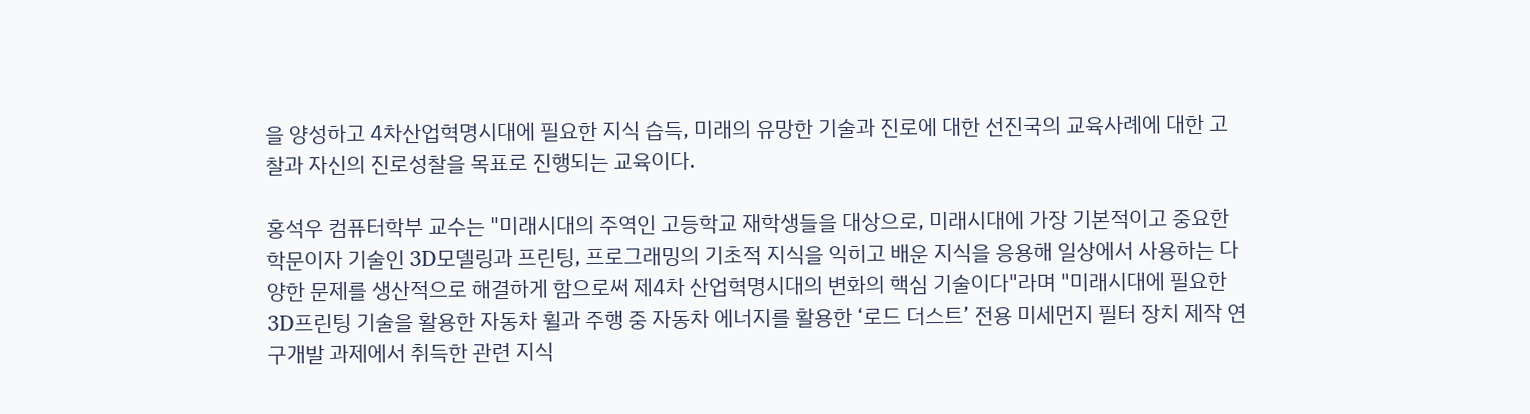을 양성하고 4차산업혁명시대에 필요한 지식 습득, 미래의 유망한 기술과 진로에 대한 선진국의 교육사례에 대한 고찰과 자신의 진로성찰을 목표로 진행되는 교육이다.

홍석우 컴퓨터학부 교수는 "미래시대의 주역인 고등학교 재학생들을 대상으로, 미래시대에 가장 기본적이고 중요한 학문이자 기술인 3D모델링과 프린팅, 프로그래밍의 기초적 지식을 익히고 배운 지식을 응용해 일상에서 사용하는 다양한 문제를 생산적으로 해결하게 함으로써 제4차 산업혁명시대의 변화의 핵심 기술이다"라며 "미래시대에 필요한 3D프린팅 기술을 활용한 자동차 휠과 주행 중 자동차 에너지를 활용한 ‘로드 더스트’ 전용 미세먼지 필터 장치 제작 연구개발 과제에서 취득한 관련 지식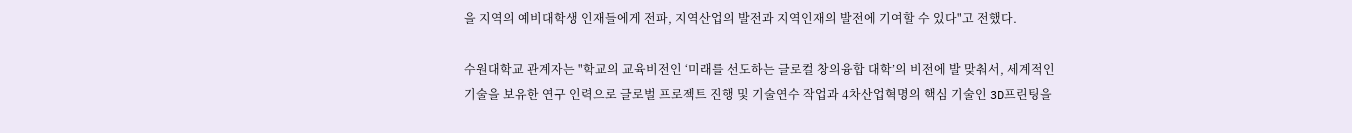을 지역의 예비대학생 인재들에게 전파, 지역산업의 발전과 지역인재의 발전에 기여할 수 있다"고 전했다.

수원대학교 관계자는 "학교의 교육비전인 ‘미래를 선도하는 글로컬 창의융합 대학’의 비전에 발 맞춰서, 세계적인 기술을 보유한 연구 인력으로 글로벌 프로젝트 진행 및 기술연수 작업과 4차산업혁명의 핵심 기술인 3D프린팅을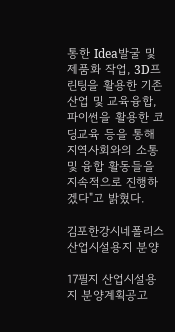통한 Idea발굴 및 제품화 작업, 3D프린팅을 활용한 기존산업 및 교육융합, 파이썬을 활용한 코딩교육 등을 통해 지역사회와의 소통 및 융합 활동들을 지속적으로 진행하겠다"고 밝혔다.

김포한강시네폴리스 산업시설용지 분양

17필지 산업시설용지 분양계획공고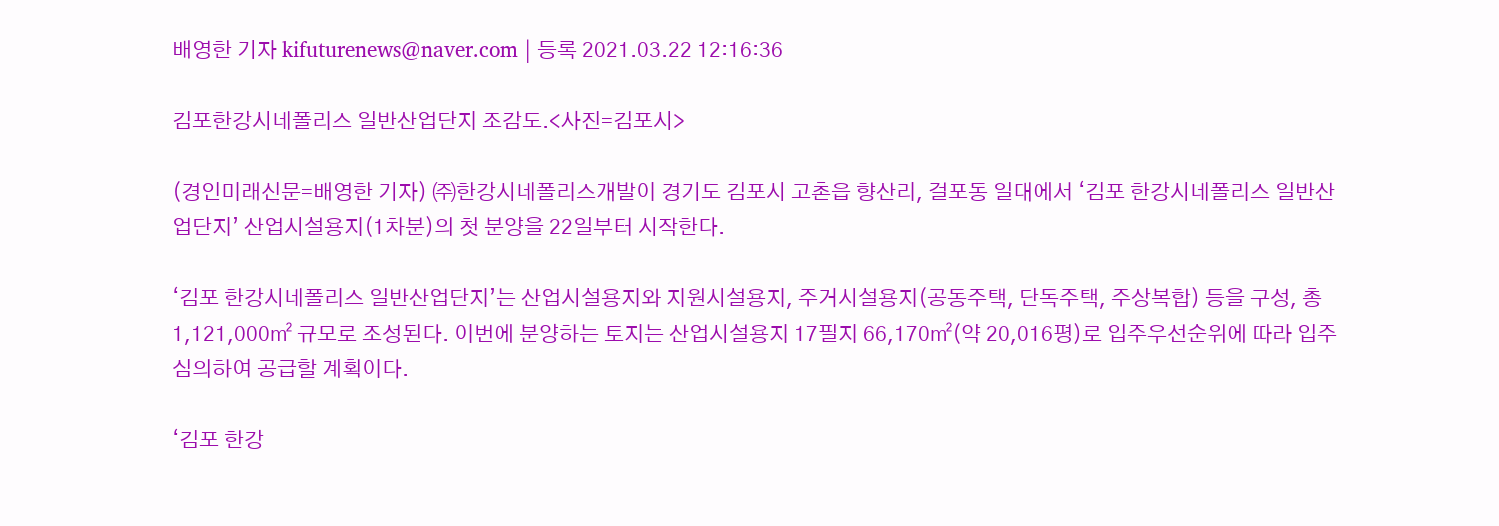배영한 기자 kifuturenews@naver.com | 등록 2021.03.22 12:16:36

김포한강시네폴리스 일반산업단지 조감도.<사진=김포시>

(경인미래신문=배영한 기자) ㈜한강시네폴리스개발이 경기도 김포시 고촌읍 향산리, 걸포동 일대에서 ‘김포 한강시네폴리스 일반산업단지’ 산업시설용지(1차분)의 첫 분양을 22일부터 시작한다.

‘김포 한강시네폴리스 일반산업단지’는 산업시설용지와 지원시설용지, 주거시설용지(공동주택, 단독주택, 주상복합) 등을 구성, 총 1,121,000㎡ 규모로 조성된다. 이번에 분양하는 토지는 산업시설용지 17필지 66,170㎡(약 20,016평)로 입주우선순위에 따라 입주심의하여 공급할 계획이다.

‘김포 한강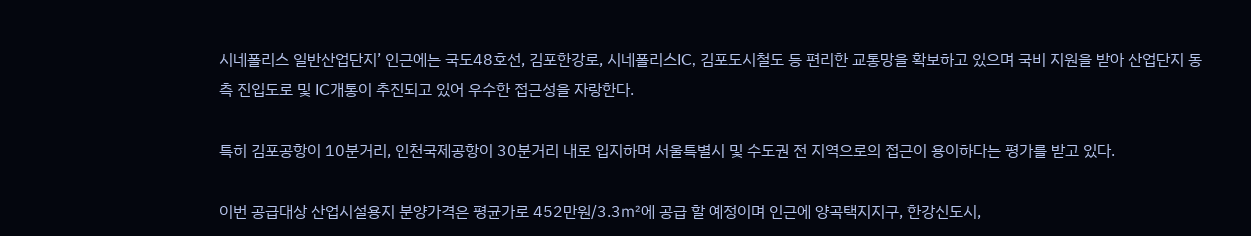시네폴리스 일반산업단지’ 인근에는 국도48호선, 김포한강로, 시네폴리스IC, 김포도시철도 등 편리한 교통망을 확보하고 있으며 국비 지원을 받아 산업단지 동측 진입도로 및 IC개통이 추진되고 있어 우수한 접근성을 자랑한다.

특히 김포공항이 10분거리, 인천국제공항이 30분거리 내로 입지하며 서울특별시 및 수도권 전 지역으로의 접근이 용이하다는 평가를 받고 있다.

이번 공급대상 산업시설용지 분양가격은 평균가로 452만원/3.3㎡에 공급 할 예정이며 인근에 양곡택지지구, 한강신도시,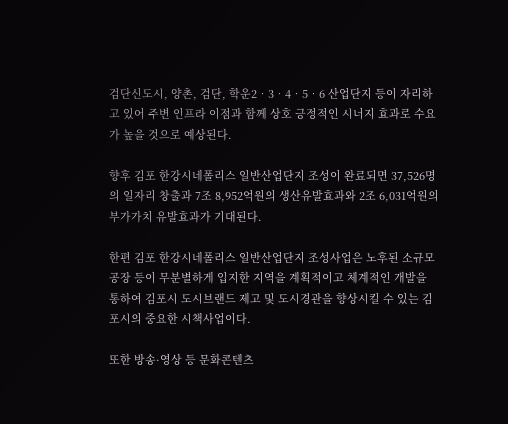검단신도시, 양촌, 검단, 학운2‧3‧4‧5‧6 산업단지 등이 자리하고 있어 주변 인프라 이점과 함께 상호 긍정적인 시너지 효과로 수요가 높을 것으로 예상된다.

향후 김포 한강시네폴리스 일반산업단지 조성이 완료되면 37,526명의 일자리 창출과 7조 8,952억원의 생산유발효과와 2조 6,031억원의 부가가치 유발효과가 기대된다.

한편 김포 한강시네폴리스 일반산업단지 조성사업은 노후된 소규모 공장 등이 무분별하게 입지한 지역을 계획적이고 체계적인 개발을 통하여 김포시 도시브랜드 제고 및 도시경관을 향상시킬 수 있는 김포시의 중요한 시책사업이다.

또한 방송·영상 등 문화콘텐츠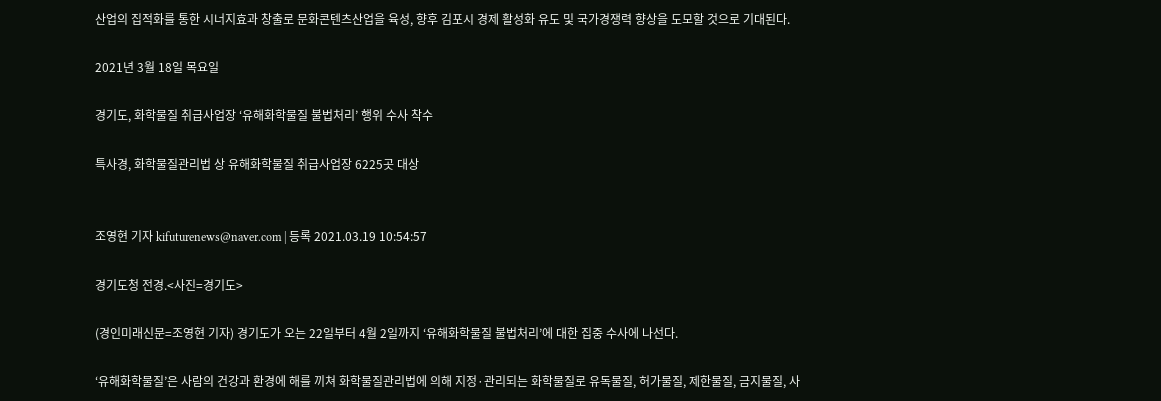산업의 집적화를 통한 시너지효과 창출로 문화콘텐츠산업을 육성, 향후 김포시 경제 활성화 유도 및 국가경쟁력 향상을 도모할 것으로 기대된다.

2021년 3월 18일 목요일

경기도, 화학물질 취급사업장 ‘유해화학물질 불법처리’ 행위 수사 착수

특사경, 화학물질관리법 상 유해화학물질 취급사업장 6225곳 대상


조영현 기자 kifuturenews@naver.com | 등록 2021.03.19 10:54:57

경기도청 전경.<사진=경기도>

(경인미래신문=조영현 기자) 경기도가 오는 22일부터 4월 2일까지 ‘유해화학물질 불법처리’에 대한 집중 수사에 나선다.

‘유해화학물질’은 사람의 건강과 환경에 해를 끼쳐 화학물질관리법에 의해 지정·관리되는 화학물질로 유독물질, 허가물질, 제한물질, 금지물질, 사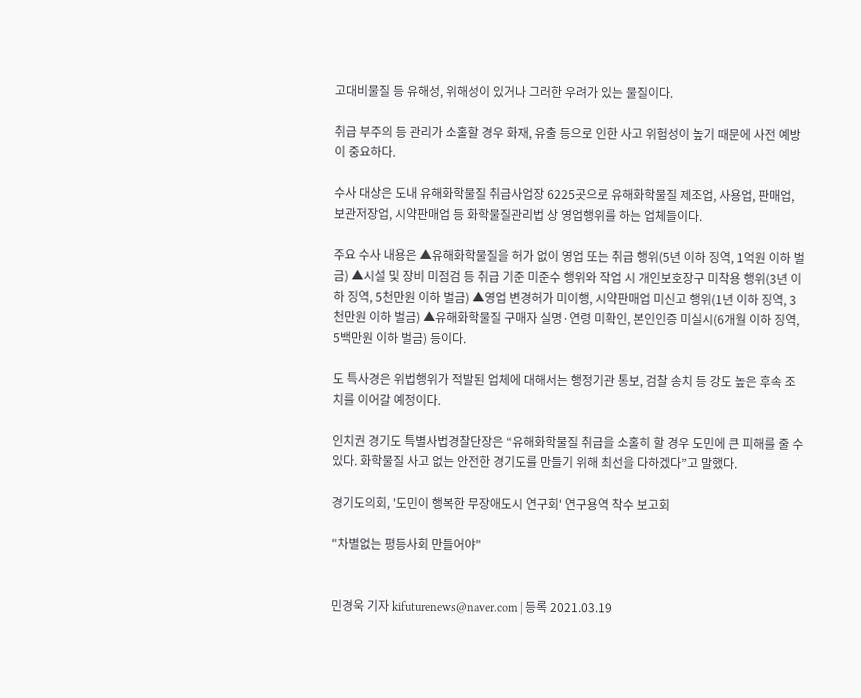고대비물질 등 유해성, 위해성이 있거나 그러한 우려가 있는 물질이다.

취급 부주의 등 관리가 소홀할 경우 화재, 유출 등으로 인한 사고 위험성이 높기 때문에 사전 예방이 중요하다.

수사 대상은 도내 유해화학물질 취급사업장 6225곳으로 유해화학물질 제조업, 사용업, 판매업, 보관저장업, 시약판매업 등 화학물질관리법 상 영업행위를 하는 업체들이다.

주요 수사 내용은 ▲유해화학물질을 허가 없이 영업 또는 취급 행위(5년 이하 징역, 1억원 이하 벌금) ▲시설 및 장비 미점검 등 취급 기준 미준수 행위와 작업 시 개인보호장구 미착용 행위(3년 이하 징역, 5천만원 이하 벌금) ▲영업 변경허가 미이행, 시약판매업 미신고 행위(1년 이하 징역, 3천만원 이하 벌금) ▲유해화학물질 구매자 실명·연령 미확인, 본인인증 미실시(6개월 이하 징역, 5백만원 이하 벌금) 등이다.

도 특사경은 위법행위가 적발된 업체에 대해서는 행정기관 통보, 검찰 송치 등 강도 높은 후속 조치를 이어갈 예정이다.

인치권 경기도 특별사법경찰단장은 “유해화학물질 취급을 소홀히 할 경우 도민에 큰 피해를 줄 수 있다. 화학물질 사고 없는 안전한 경기도를 만들기 위해 최선을 다하겠다”고 말했다.

경기도의회, '도민이 행복한 무장애도시 연구회' 연구용역 착수 보고회

"차별없는 평등사회 만들어야"


민경욱 기자 kifuturenews@naver.com | 등록 2021.03.19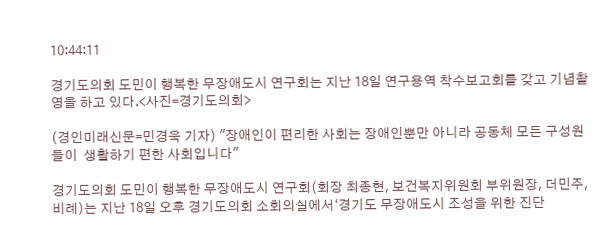10:44:11

경기도의회 도민이 행복한 무장애도시 연구회는 지난 18일 연구용역 착수보고회를 갖고 기념촬영을 하고 있다.<사진=경기도의회>

(경인미래신문=민경욱 기자) "장애인이 편리한 사회는 장애인뿐만 아니라 공동체 모든 구성원들이  생활하기 편한 사회입니다"

경기도의회 도민이 행복한 무장애도시 연구회(회장 최종현, 보건복지위원회 부위원장, 더민주, 비례)는 지난 18일 오후 경기도의회 소회의실에서‘경기도 무장애도시 조성을 위한 진단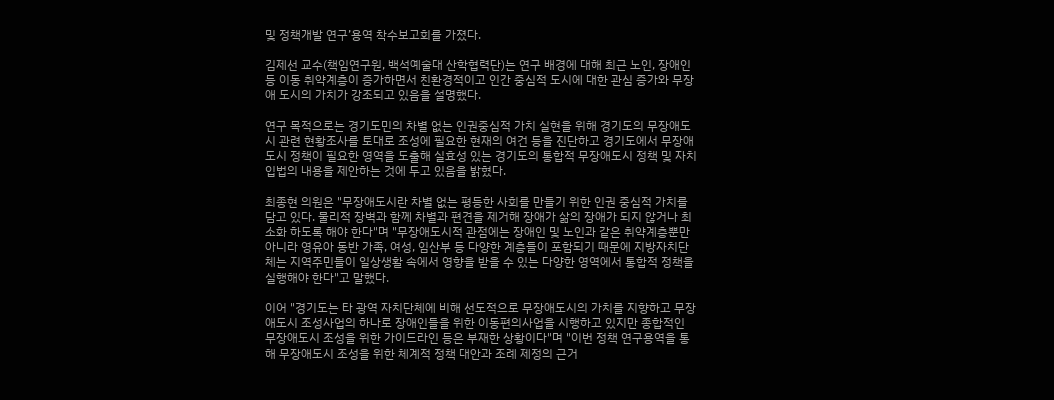및 정책개발 연구’용역 착수보고회를 가졌다.

김제선 교수(책임연구원, 백석예술대 산학협력단)는 연구 배경에 대해 최근 노인, 장애인 등 이동 취약계층이 증가하면서 친환경적이고 인간 중심적 도시에 대한 관심 증가와 무장애 도시의 가치가 강조되고 있음을 설명했다.

연구 목적으로는 경기도민의 차별 없는 인권중심적 가치 실현을 위해 경기도의 무장애도시 관련 현황조사를 토대로 조성에 필요한 현재의 여건 등을 진단하고 경기도에서 무장애도시 정책이 필요한 영역을 도출해 실효성 있는 경기도의 통합적 무장애도시 정책 및 자치입법의 내용을 제안하는 것에 두고 있음을 밝혔다.

최종현 의원은 "무장애도시란 차별 없는 평등한 사회를 만들기 위한 인권 중심적 가치를 담고 있다. 물리적 장벽과 함께 차별과 편견을 제거해 장애가 삶의 장애가 되지 않거나 최소화 하도록 해야 한다"며 "무장애도시적 관점에는 장애인 및 노인과 같은 취약계층뿐만 아니라 영유아 동반 가족, 여성, 임산부 등 다양한 계층들이 포함되기 때문에 지방자치단체는 지역주민들이 일상생활 속에서 영향을 받을 수 있는 다양한 영역에서 통합적 정책을 실행해야 한다"고 말했다.

이어 "경기도는 타 광역 자치단체에 비해 선도적으로 무장애도시의 가치를 지향하고 무장애도시 조성사업의 하나로 장애인들을 위한 이동편의사업을 시행하고 있지만 종합적인 무장애도시 조성을 위한 가이드라인 등은 부재한 상황이다"며 "이번 정책 연구용역을 통해 무장애도시 조성을 위한 체계적 정책 대안과 조례 제정의 근거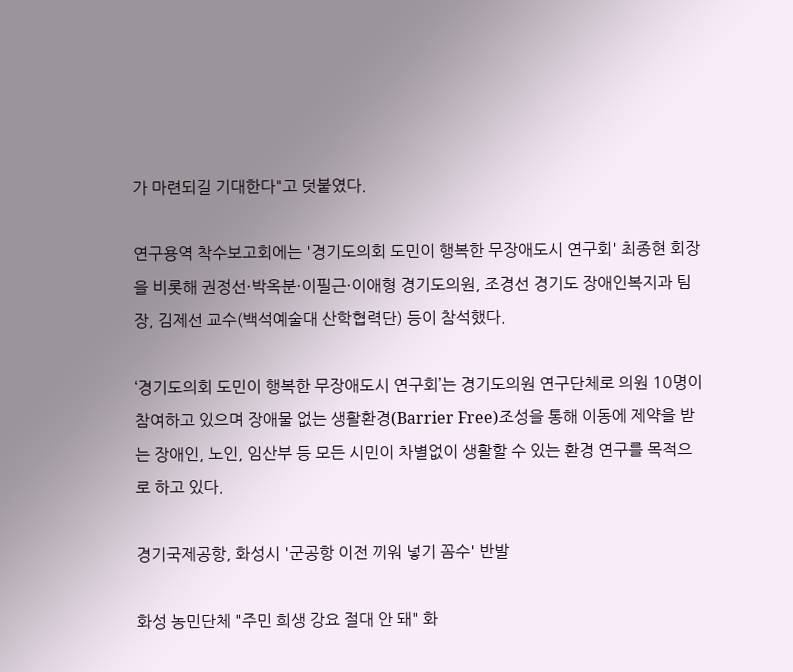가 마련되길 기대한다"고 덧붙였다.

연구용역 착수보고회에는 '경기도의회 도민이 행복한 무장애도시 연구회' 최종현 회장을 비롯해 권정선·박옥분·이필근·이애형 경기도의원, 조경선 경기도 장애인복지과 팀장, 김제선 교수(백석예술대 산학협력단) 등이 참석했다.

‘경기도의회 도민이 행복한 무장애도시 연구회’는 경기도의원 연구단체로 의원 10명이 참여하고 있으며 장애물 없는 생활환경(Barrier Free)조성을 통해 이동에 제약을 받는 장애인, 노인, 임산부 등 모든 시민이 차별없이 생활할 수 있는 환경 연구를 목적으로 하고 있다.

경기국제공항, 화성시 '군공항 이전 끼워 넣기 꼼수' 반발

화성 농민단체 "주민 희생 강요 절대 안 돼" 화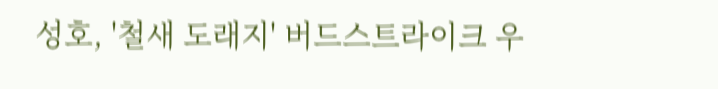성호, '철새 도래지' 버드스트라이크 우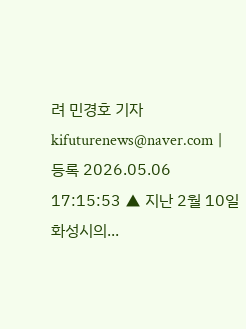려 민경호 기자 kifuturenews@naver.com | 등록 2026.05.06 17:15:53 ▲ 지난 2월 10일 화성시의...